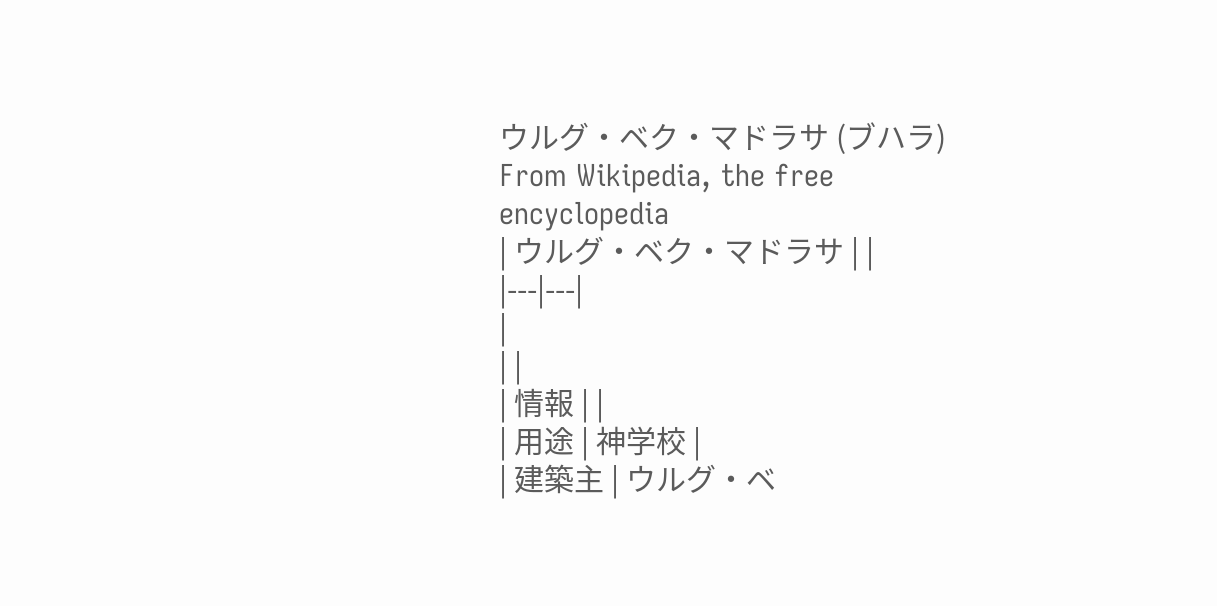ウルグ・ベク・マドラサ (ブハラ)
From Wikipedia, the free encyclopedia
| ウルグ・ベク・マドラサ | |
|---|---|
|
| |
| 情報 | |
| 用途 | 神学校 |
| 建築主 | ウルグ・ベ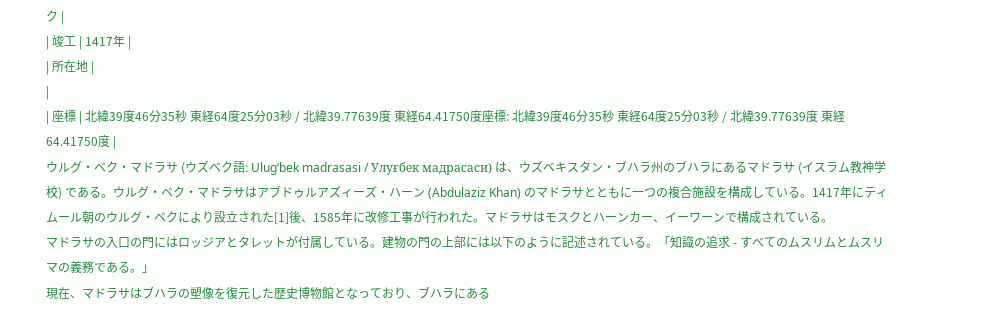ク |
| 竣工 | 1417年 |
| 所在地 |
|
| 座標 | 北緯39度46分35秒 東経64度25分03秒 / 北緯39.77639度 東経64.41750度座標: 北緯39度46分35秒 東経64度25分03秒 / 北緯39.77639度 東経64.41750度 |
ウルグ・ベク・マドラサ (ウズベク語: Ulugʻbek madrasasi / Улуғбек мадрасаси) は、ウズベキスタン・ブハラ州のブハラにあるマドラサ (イスラム教神学校) である。ウルグ・ベク・マドラサはアブドゥルアズィーズ・ハーン (Abdulaziz Khan) のマドラサとともに一つの複合施設を構成している。1417年にティムール朝のウルグ・ベクにより設立された[1]後、1585年に改修工事が行われた。マドラサはモスクとハーンカー、イーワーンで構成されている。
マドラサの入口の門にはロッジアとタレットが付属している。建物の門の上部には以下のように記述されている。「知識の追求 - すべてのムスリムとムスリマの義務である。」
現在、マドラサはブハラの塑像を復元した歴史博物館となっており、ブハラにある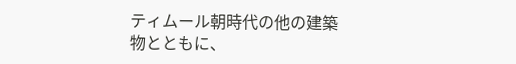ティムール朝時代の他の建築物とともに、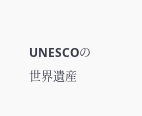UNESCOの世界遺産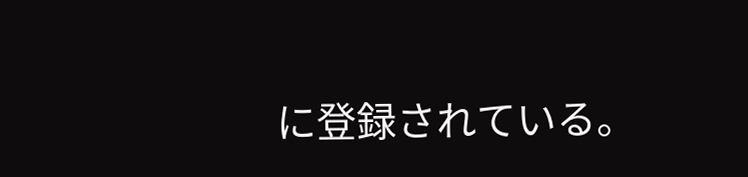に登録されている。